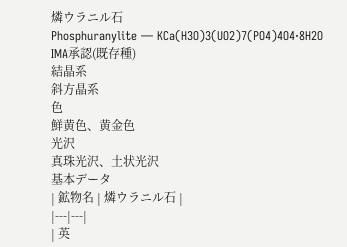燐ウラニル石
Phosphuranylite — KCa(H3O)3(UO2)7(PO4)4O4·8H2O
IMA承認(既存種)
結晶系
斜方晶系
色
鮮黄色、黄金色
光沢
真珠光沢、土状光沢
基本データ
| 鉱物名 | 燐ウラニル石 |
|---|---|
| 英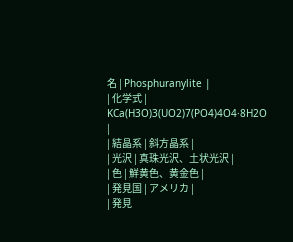名 | Phosphuranylite |
| 化学式 | KCa(H3O)3(UO2)7(PO4)4O4·8H2O |
| 結晶系 | 斜方晶系 |
| 光沢 | 真珠光沢、土状光沢 |
| 色 | 鮮黄色、黄金色 |
| 発見国 | アメリカ |
| 発見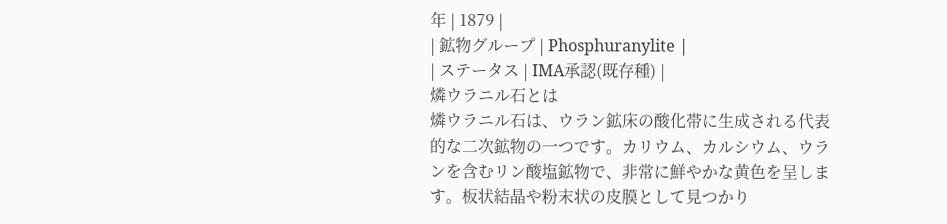年 | 1879 |
| 鉱物グループ | Phosphuranylite |
| ステータス | IMA承認(既存種) |
燐ウラニル石とは
燐ウラニル石は、ウラン鉱床の酸化帯に生成される代表的な二次鉱物の一つです。カリウム、カルシウム、ウランを含むリン酸塩鉱物で、非常に鮮やかな黄色を呈します。板状結晶や粉末状の皮膜として見つかり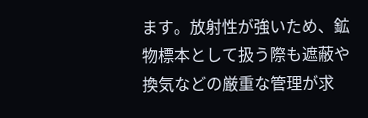ます。放射性が強いため、鉱物標本として扱う際も遮蔽や換気などの厳重な管理が求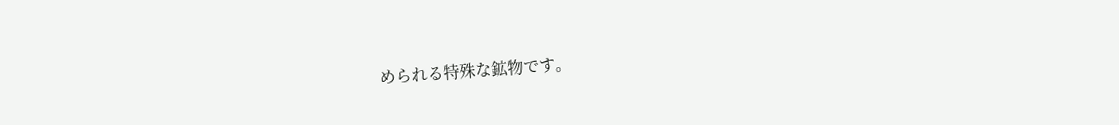められる特殊な鉱物です。